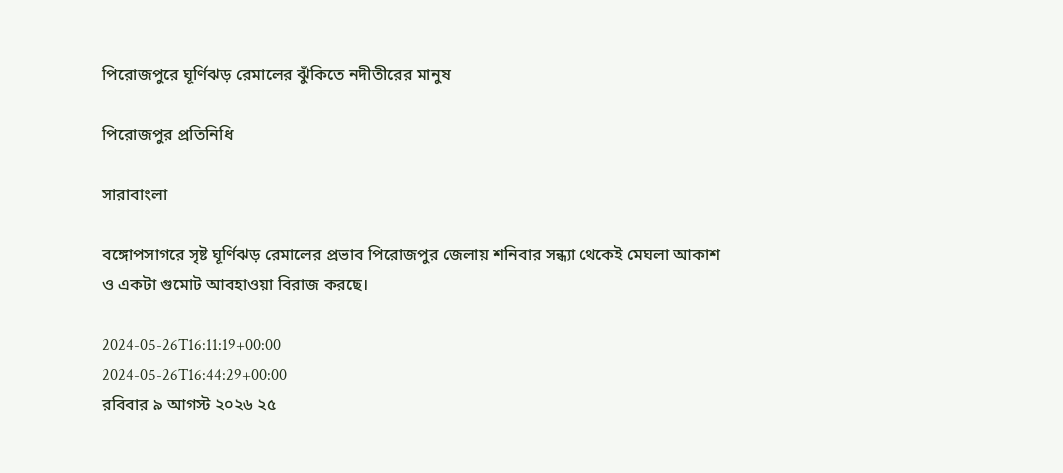পিরোজপুরে ঘূর্ণিঝড় রেমালের ঝুঁকিতে নদীতীরের মানুষ

পি‌রোজপুর প্রতি‌নি‌ধি

সারাবাংলা

বঙ্গোপসাগরে সৃষ্ট ঘূর্ণিঝড় রেমালের প্রভাব পিরোজপুর জেলায় শনিবার সন্ধ্যা থেকেই মেঘলা আকাশ ও একটা গুমোট আবহাওয়া বিরাজ করছে।

2024-05-26T16:11:19+00:00
2024-05-26T16:44:29+00:00
রবিবার ৯ আগস্ট ২০২৬ ২৫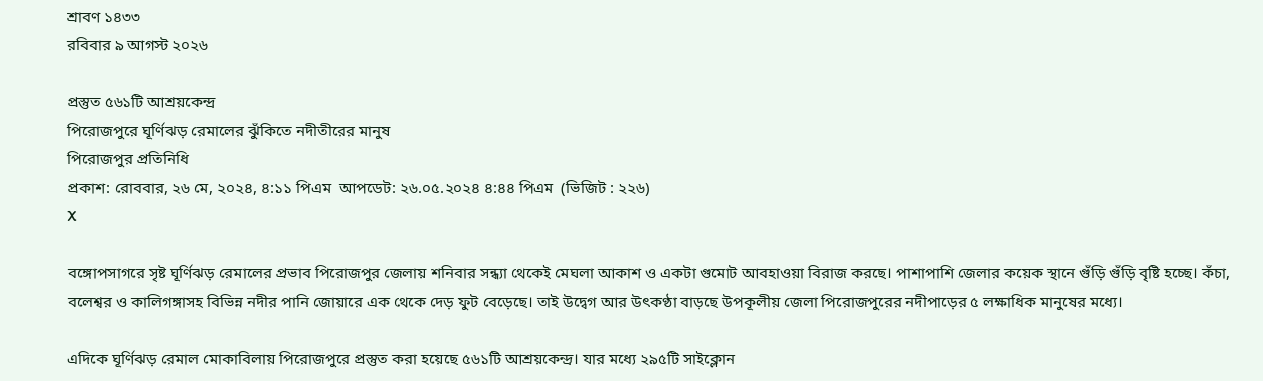শ্রাবণ ১৪৩৩
রবিবার ৯ আগস্ট ২০২৬

প্রস্তুত ৫৬১টি আশ্রয়কেন্দ্র
পিরোজপুরে ঘূর্ণিঝড় রেমালের ঝুঁকিতে নদীতীরের মানুষ
পি‌রোজপুর প্রতি‌নি‌ধি
প্রকাশ: রোববার, ২৬ মে, ২০২৪, ৪:১১ পিএম  আপডেট: ২৬.০৫.২০২৪ ৪:৪৪ পিএম  (ভিজিট : ২২৬)
X

বঙ্গোপসাগরে সৃষ্ট ঘূর্ণিঝড় রেমালের প্রভাব পিরোজপুর জেলায় শনিবার সন্ধ্যা থেকেই মেঘলা আকাশ ও একটা গুমোট আবহাওয়া বিরাজ করছে। পাশাপাশি জেলার কয়েক স্থানে গুঁড়ি গুঁড়ি বৃষ্টি হচ্ছে। কঁচা, বলেশ্বর ও কালিগঙ্গাসহ বিভিন্ন নদীর পানি জোয়ারে এক থেকে দেড় ফুট বেড়েছে। তাই উদ্বেগ আর উৎকণ্ঠা বাড়ছে উপকূলীয় জেলা পিরোজপুরের নদীপাড়ের ৫ লক্ষাধিক মানুষের মধ্যে।

এদিকে ঘূর্ণিঝড় রেমাল মোকাবিলায় পিরোজপুরে প্রস্তুত করা হয়েছে ৫৬১টি আশ্রয়কেন্দ্র। যার মধ্যে ২৯৫টি সাইক্লোন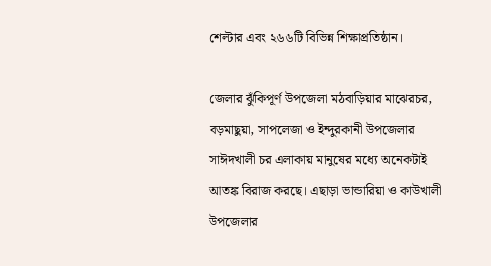শেল্টার এবং ২৬৬টি বিভিন্ন শিক্ষাপ্রতিষ্ঠান।

জেলার ঝুঁকিপূর্ণ উপজেলা মঠবাড়িয়ার মাঝেরচর, বড়মাছুয়া, সাপলেজা ও ইন্দুরকানী উপজেলার সাঈদখালী চর এলাকায় মানুষের মধ্যে অনেকটাই আতঙ্ক বিরাজ করছে। এছাড়া ভান্ডারিয়া ও কাউখালী উপজেলার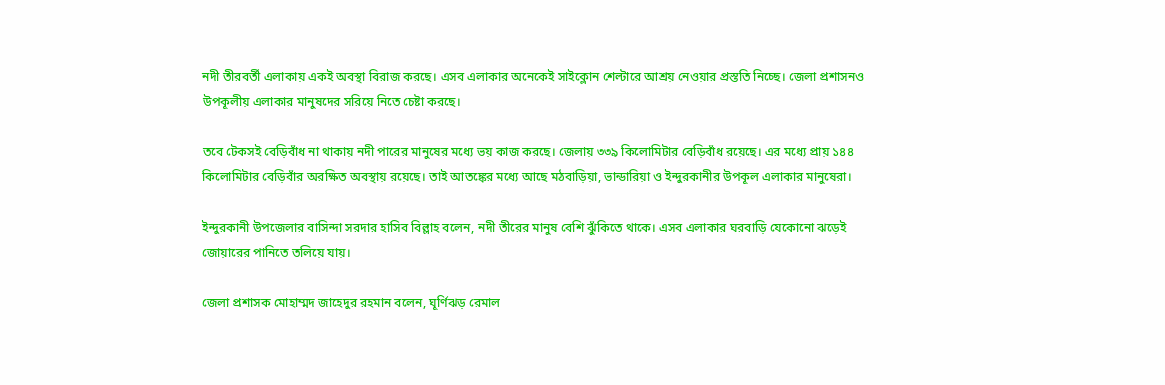নদী তীরবর্তী এলাকায় একই অবস্থা বিরাজ করছে। এসব এলাকার অনেকেই সাইক্লোন শেল্টারে আশ্রয় নেওয়ার প্রস্ততি নিচ্ছে। জেলা প্রশাসনও উপকূলীয় এলাকার মানুষদের সরিয়ে নিতে চেষ্টা করছে।

তবে টেকসই বেড়িবাঁধ না থাকায় নদী পারের মানুষের মধ্যে ভয় কাজ করছে। জেলায় ৩৩৯ কিলোমিটার বেড়িবাঁধ রয়েছে। এর মধ্যে প্রায় ১৪৪ কিলোমিটার বেড়িবাঁর অরক্ষিত অবস্থায় রয়েছে। তাই আতঙ্কের মধ্যে আছে মঠবাড়িয়া, ভান্ডারিয়া ও ইন্দুরকানীর উপকূল এলাকার মানুষেরা।

ইন্দুরকানী উপজেলার বাসিন্দা সরদার হাসিব বিল্লাহ বলেন, নদী তীরের মানুষ বেশি ঝুঁকিতে থাকে। এসব এলাকার ঘরবাড়ি যেকোনো ঝড়েই জোয়ারের পানিতে তলিয়ে যায়।

জেলা প্রশাসক মোহাম্মদ জাহেদুর রহমান বলেন, ঘূর্ণিঝড় রেমাল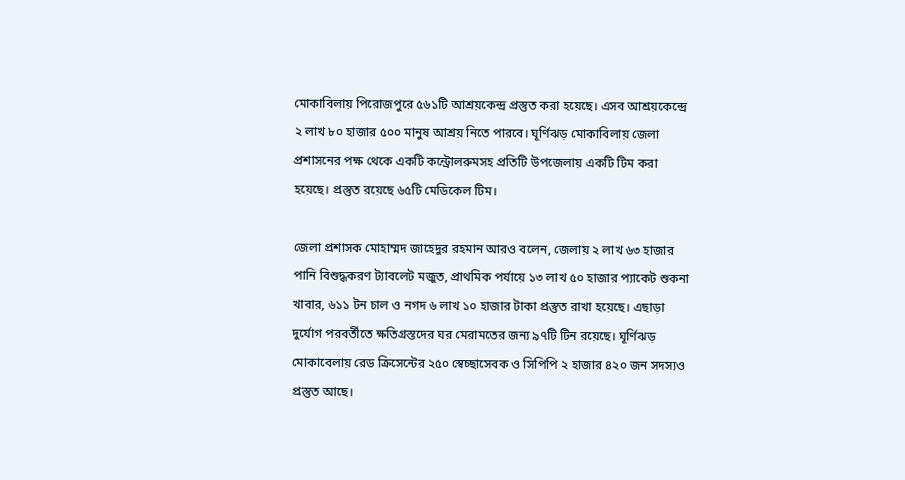মোকাবিলায় পিরোজপুরে ৫৬১টি আশ্রয়কেন্দ্র প্রস্তুত করা হয়েছে। এসব আশ্রয়কেন্দ্রে ২ লাখ ৮০ হাজার ৫০০ মানুষ আশ্রয় নিতে পারবে। ঘূর্ণিঝড় মোকাবিলায় জেলা প্রশাসনের পক্ষ থেকে একটি কন্ট্রোলরুমসহ প্রতিটি উপজেলায় একটি টিম করা হয়েছে। প্রস্তুত রয়েছে ৬৫টি মেডিকেল টিম।

জেলা প্রশাসক মোহাম্মদ জাহেদুর রহমান আরও বলেন, জেলায় ২ লাখ ৬৩ হাজার পানি বিশুদ্ধকরণ ট্যাবলেট মজুত, প্রাথমিক পর্যায়ে ১৩ লাখ ৫০ হাজার প্যাকেট শুকনা খাবার, ৬১১ টন চাল ও নগদ ৬ লাখ ১০ হাজার টাকা প্রস্তুত রাখা হয়েছে। এছাড়া দুর্যোগ পরবর্তীতে ক্ষতিগ্রস্তদের ঘর মেরামতের জন্য ৯৭টি টিন রয়েছে। ঘূর্ণিঝড় মোকাবেলায় রেড ক্রিসেন্টের ২৫০ স্বেচ্ছাসেবক ও সিপিপি ২ হাজার ৪২০ জন সদস্যও প্রস্তুত আছে।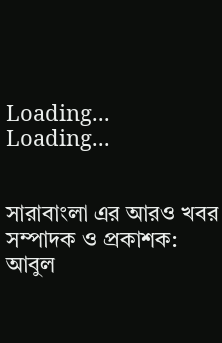Loading...
Loading...


সারাবাংলা এর আরও খবর
সম্পাদক ও প্রকাশক:
আবুল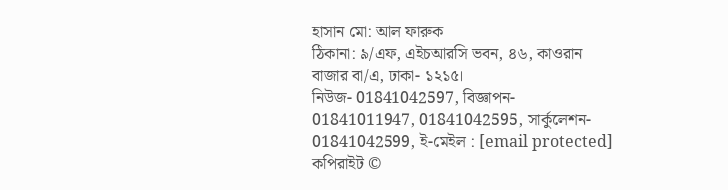হাসান মো: আল ফারুক
ঠিকানা: ৯/এফ, এইচআরসি ভবন, ৪৬, কাওরান বাজার বা/এ, ঢাকা- ১২১৫।
নিউজ- 01841042597, বিজ্ঞাপন- 01841011947, 01841042595, সার্কুলেশন- 01841042599, ই-মেইল : [email protected]
কপিরাইট ©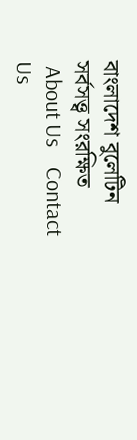বাংলাদেশ বুলেটিন সর্বসত্ত্ব সংরক্ষিত
 About Us    Contact Us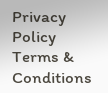Privacy Policy    Terms & Conditions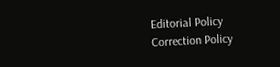Editorial Policy    Correction Policy